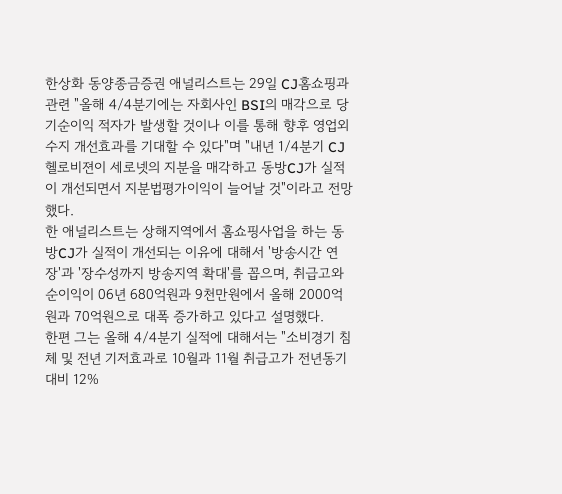한상화 동양종금증권 애널리스트는 29일 CJ홈쇼핑과 관련 "올해 4/4분기에는 자회사인 BSI의 매각으로 당기순이익 적자가 발생할 것이나 이를 통해 향후 영업외수지 개선효과를 기대할 수 있다"며 "내년 1/4분기 CJ 헬로비젼이 세로넷의 지분을 매각하고 동방CJ가 실적이 개선되면서 지분법평가이익이 늘어날 것"이라고 전망했다.
한 애널리스트는 상해지역에서 홈쇼핑사업을 하는 동방CJ가 실적이 개선되는 이유에 대해서 '방송시간 연장'과 '장수성까지 방송지역 확대'를 꼽으며, 취급고와 순이익이 06년 680억원과 9천만원에서 올해 2000억원과 70억원으로 대폭 증가하고 있다고 설명했다.
한편 그는 올해 4/4분기 실적에 대해서는 "소비경기 침체 및 전년 기저효과로 10월과 11월 취급고가 전년동기 대비 12%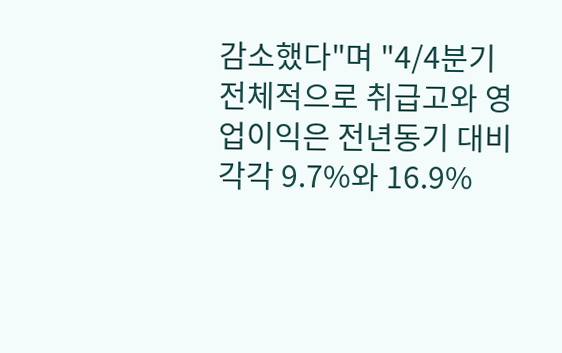감소했다"며 "4/4분기 전체적으로 취급고와 영업이익은 전년동기 대비 각각 9.7%와 16.9%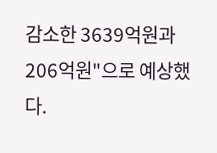감소한 3639억원과 206억원"으로 예상했다.